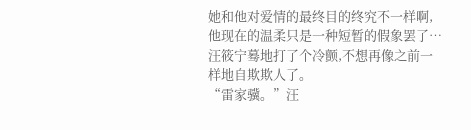她和他对爱情的最终目的终究不一样啊,他现在的温柔只是一种短暂的假象罢了…汪筱宁蓦地打了个冷颤,不想再像之前一样地自欺欺人了。
“雷家骥。”汪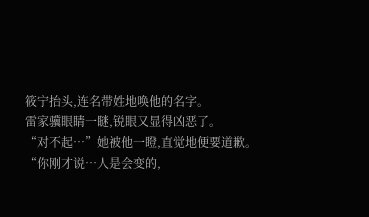筱宁抬头,连名带姓地唤他的名字。
雷家骥眼睛一瞇,锐眼又显得凶恶了。
“对不起…”她被他一瞪,直觉地便要道歉。“你刚才说…人是会变的,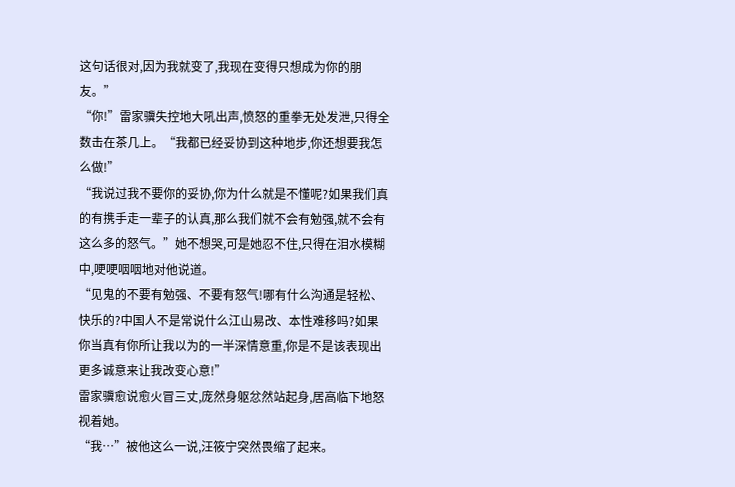这句话很对,因为我就变了,我现在变得只想成为你的朋友。”
“你!”雷家骥失控地大吼出声,愤怒的重拳无处发泄,只得全数击在茶几上。“我都已经妥协到这种地步,你还想要我怎么做!”
“我说过我不要你的妥协,你为什么就是不懂呢?如果我们真的有携手走一辈子的认真,那么我们就不会有勉强,就不会有这么多的怒气。”她不想哭,可是她忍不住,只得在泪水模糊中,哽哽咽咽地对他说道。
“见鬼的不要有勉强、不要有怒气!哪有什么沟通是轻松、快乐的?中国人不是常说什么江山易改、本性难移吗?如果你当真有你所让我以为的一半深情意重,你是不是该表现出更多诚意来让我改变心意!”
雷家骥愈说愈火冒三丈,庞然身躯忿然站起身,居高临下地怒视着她。
“我…”被他这么一说,汪筱宁突然畏缩了起来。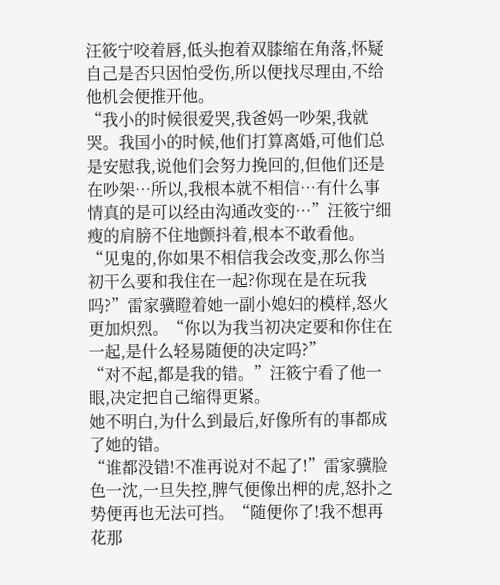汪筱宁咬着唇,低头抱着双膝缩在角落,怀疑自己是否只因怕受伤,所以便找尽理由,不给他机会便推开他。
“我小的时候很爱哭,我爸妈一吵架,我就哭。我国小的时候,他们打算离婚,可他们总是安慰我,说他们会努力挽回的,但他们还是在吵架…所以,我根本就不相信…有什么事情真的是可以经由沟通改变的…”汪筱宁细瘦的肩膀不住地颤抖着,根本不敢看他。
“见鬼的,你如果不相信我会改变,那么你当初干么要和我住在一起?你现在是在玩我吗?”雷家骥瞪着她一副小媳妇的模样,怒火更加炽烈。“你以为我当初决定要和你住在一起,是什么轻易随便的决定吗?”
“对不起,都是我的错。”汪筱宁看了他一眼,决定把自己缩得更紧。
她不明白,为什么到最后,好像所有的事都成了她的错。
“谁都没错!不准再说对不起了!”雷家骥脸色一沈,一旦失控,脾气便像出柙的虎,怒扑之势便再也无法可挡。“随便你了!我不想再花那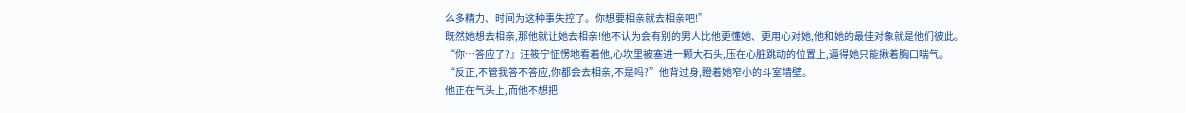么多精力、时间为这种事失控了。你想要相亲就去相亲吧!”
既然她想去相亲,那他就让她去相亲!他不认为会有别的男人比他更懂她、更用心对她,他和她的最佳对象就是他们彼此。
“你…答应了?』汪筱宁怔愣地看着他,心坎里被塞进一颗大石头,压在心脏跳动的位置上,逼得她只能揪着胸口喘气。
“反正,不管我答不答应,你都会去相亲,不是吗?”他背过身,瞪着她窄小的斗室墙壁。
他正在气头上,而他不想把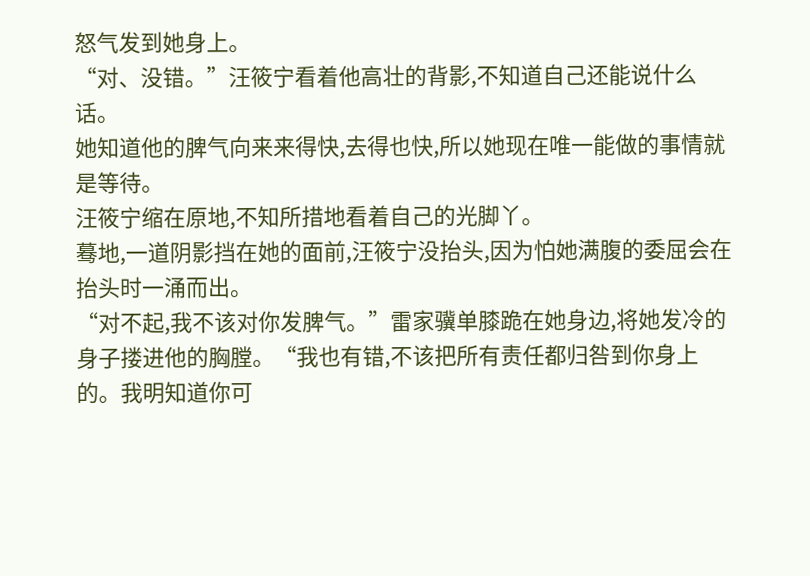怒气发到她身上。
“对、没错。”汪筱宁看着他高壮的背影,不知道自己还能说什么话。
她知道他的脾气向来来得快,去得也快,所以她现在唯一能做的事情就是等待。
汪筱宁缩在原地,不知所措地看着自己的光脚丫。
蓦地,一道阴影挡在她的面前,汪筱宁没抬头,因为怕她满腹的委屈会在抬头时一涌而出。
“对不起,我不该对你发脾气。”雷家骥单膝跪在她身边,将她发冷的身子搂进他的胸膛。“我也有错,不该把所有责任都归咎到你身上的。我明知道你可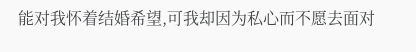能对我怀着结婚希望,可我却因为私心而不愿去面对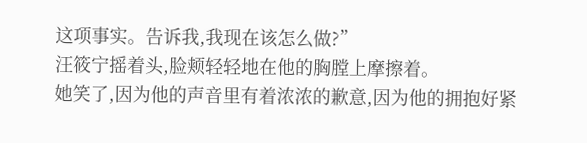这项事实。告诉我,我现在该怎么做?”
汪筱宁摇着头,脸颊轻轻地在他的胸膛上摩擦着。
她笑了,因为他的声音里有着浓浓的歉意,因为他的拥抱好紧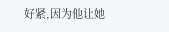好紧,因为他让她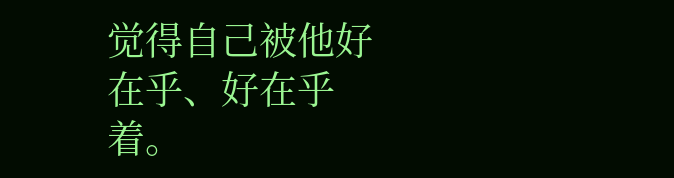觉得自己被他好在乎、好在乎着。